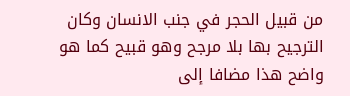من قبيل الحجر في جنب الانسان وكان الترجيح بها بلا مرجح وهو قبيح كما هو واضح هذا مضافا إلى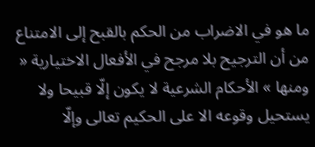ما هو في الاضراب من الحكم بالقبح إلى الامتناع من أن الترجيح بلا مرجح في الأفعال الاختيارية « ومنها » الأحكام الشرعية لا يكون إلّا قبيحا ولا يستحيل وقوعه الا على الحكيم تعالى وإلّا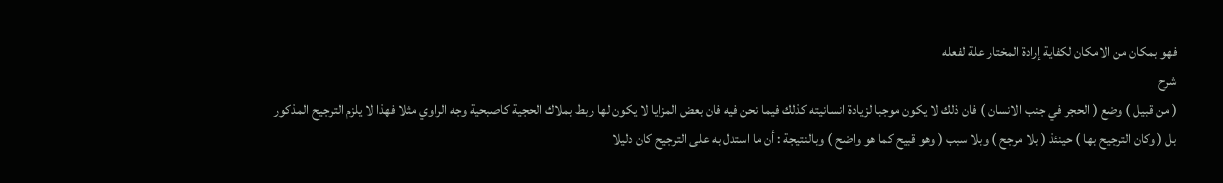فهو بمكان من الامكان لكفاية إرادة المختار علة لفعله
شرح
( من قبيل ) وضع ( الحجر في جنب الانسان ) فان ذلك لا يكون موجبا لزيادة انسانيته كذلك فيما نحن فيه فان بعض المزايا لا يكون لها ربط بملاك الحجية كاصبحية وجه الراوي مثلا فهذا لا يلزم الترجيح المذكور بل ( وكان الترجيح بها ) حينئذ ( بلا مرجح ) وبلا سبب ( وهو قبيح كما هو واضح ) وبالنتيجة : أن ما استدل به على الترجيح كان دليلا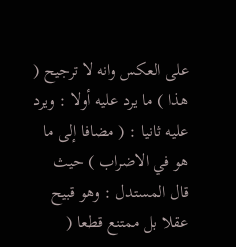على العكس وانه لا ترجيح ( هذا ) ما يرد عليه أولا : ويرد عليه ثانيا : ( مضافا إلى ما هو في الاضراب ) حيث قال المستدل : وهو قبيح عقلا بل ممتنع قطعا (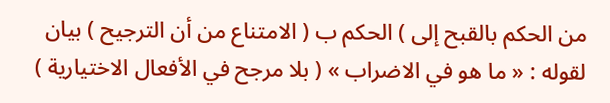من الحكم بالقبح إلى ) الحكم ب ( الامتناع من أن الترجيح ) بيان لقوله : « ما هو في الاضراب » ( بلا مرجح في الأفعال الاختيارية )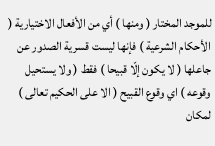للموجد المختار ( ومنها ) أي من الأفعال الاختيارية ( الأحكام الشرعية ) فإنها ليست قسرية الصدور عن جاعلها ( لا يكون إلّا قبيحا ) فقط ( ولا يستحيل وقوعه ) اي وقوع القبيح ( الا على الحكيم تعالى ) لمكان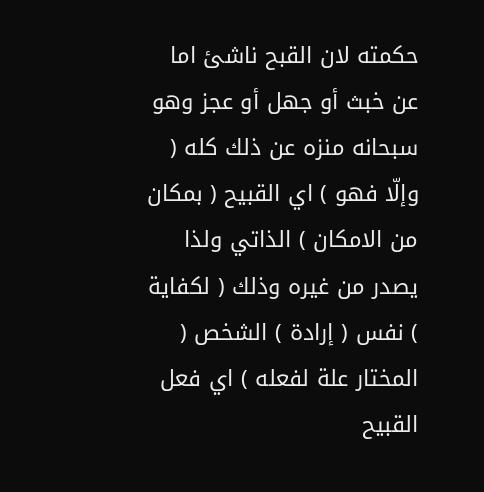حكمته لان القبح ناشئ اما عن خبث أو جهل أو عجز وهو سبحانه منزه عن ذلك كله ( وإلّا فهو ) اي القبيح ( بمكان من الامكان ) الذاتي ولذا يصدر من غيره وذلك ( لكفاية ) نفس ( إرادة ) الشخص ( المختار علة لفعله ) اي فعل القبيح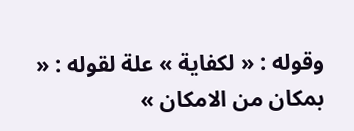وقوله : « لكفاية » علة لقوله : « بمكان من الامكان »